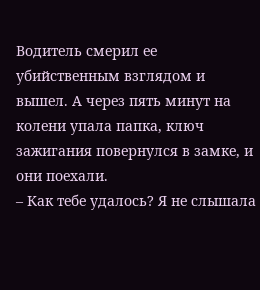Водитель смерил ее убийственным взглядом и вышел. А через пять минут на колени упала папка, ключ зажигания повернулся в замке, и они поехали.
– Как тебе удалось? Я не слышала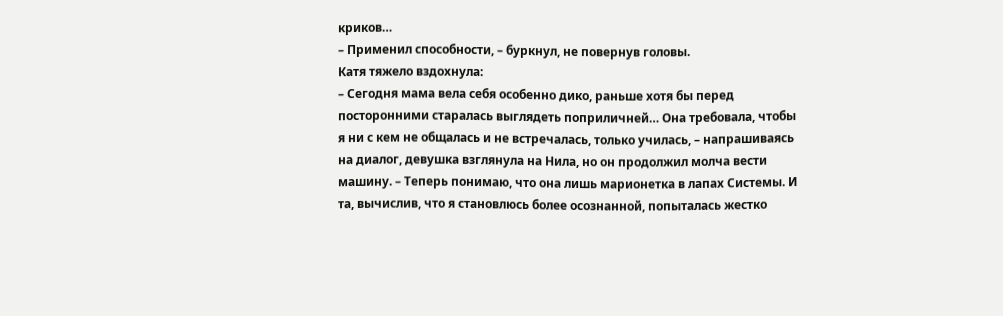криков…
– Применил способности, – буркнул, не повернув головы.
Катя тяжело вздохнула:
– Сегодня мама вела себя особенно дико, раньше хотя бы перед посторонними старалась выглядеть поприличней… Она требовала, чтобы я ни с кем не общалась и не встречалась, только училась, – напрашиваясь на диалог, девушка взглянула на Нила, но он продолжил молча вести машину. – Теперь понимаю, что она лишь марионетка в лапах Системы. И та, вычислив, что я становлюсь более осознанной, попыталась жестко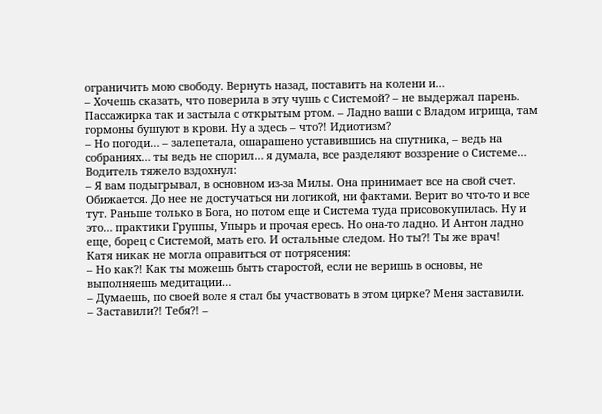ограничить мою свободу. Вернуть назад, поставить на колени и…
– Хочешь сказать, что поверила в эту чушь с Системой? – не выдержал парень. Пассажирка так и застыла с открытым ртом. – Ладно ваши с Владом игрища, там гормоны бушуют в крови. Ну а здесь – что?! Идиотизм?
– Но погоди… – залепетала, ошарашено уставившись на спутника, – ведь на собраниях… ты ведь не спорил… я думала, все разделяют воззрение о Системе…
Водитель тяжело вздохнул:
– Я вам подыгрывал, в основном из-за Милы. Она принимает все на свой счет. Обижается. До нее не достучаться ни логикой, ни фактами. Верит во что-то и все тут. Раньше только в Бога, но потом еще и Система туда присовокупилась. Ну и это… практики Группы, Упырь и прочая ересь. Но она-то ладно. И Антон ладно еще, борец с Системой, мать его. И остальные следом. Но ты?! Ты же врач!
Катя никак не могла оправиться от потрясения:
– Но как?! Как ты можешь быть старостой, если не веришь в основы, не выполняешь медитации…
– Думаешь, по своей воле я стал бы участвовать в этом цирке? Меня заставили.
– Заставили?! Тебя?! –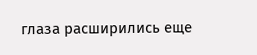глаза расширились еще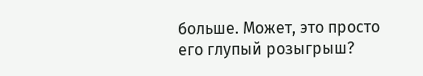больше. Может, это просто его глупый розыгрыш?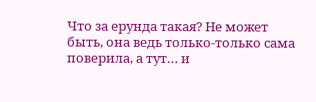Что за ерунда такая? Не может быть, она ведь только-только сама поверила, а тут… и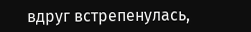вдруг встрепенулась,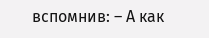вспомнив: – А как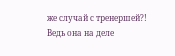же случай с тренершей?! Ведь она на деле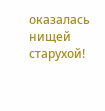оказалась нищей старухой!